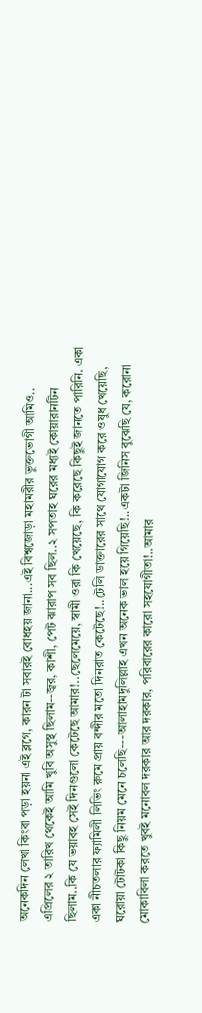অনেকদিন লেখা কিংবা পড়া হয়না এই ব্লগে, কারন টা সবারই বোধহয় জানা...এই বিশ্বজোড়া মহামরীর ভুক্তভোগী আমিও..
এপ্রিলের ২ তারিখ থেকেই আমি খুবি অসুস্থ ছিলাম--জ্বর, কাশী, পেট ঝারাপ সব ছিল..২ সপতাহ ঘরের মধ্যই কোয়ারানটিন ছিলাম..কি যে ভয়াবহ সেই দিনগুলো কেটেছে আমার!..ছেলেমেয়ে, স্বামী ওরা কি খেয়েছে, কি করেছে কিছুই জানতে পারিনি. একা একা নীচতলার ফ্যামিলী লিভিং রুমে প্রায় বন্দীর মতো দিনরাত কেটেছে!..টেলি ডাক্তারের সাথে যোগাযোগ করে ওষুধ খেয়েছি, ঘরোয়া টোটকা কিছু নিয়ম মেনে চলেছি---আলাহামদুলিল্লাহ এখন অনেক ভাল হয়ে গিয়েছি!..একটা জিনিস বুঝেছি যে, করোনা মোকাবিলা করতে খুবই মনোবল দরকার আর দরকার, পরিবারের কারো সহযোগীতা!..আমার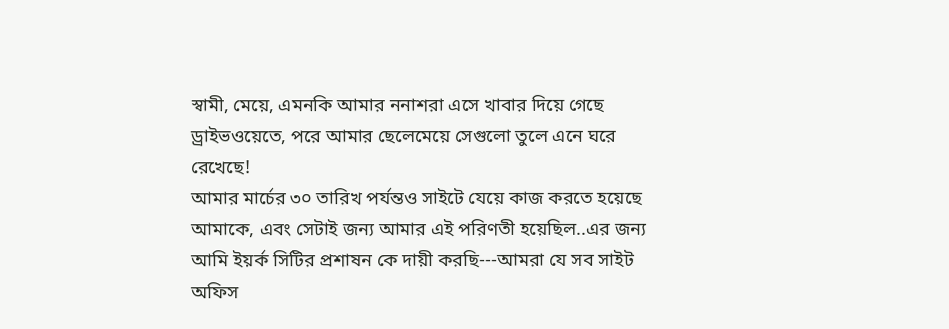স্বামী, মেয়ে, এমনকি আমার ননাশরা এসে খাবার দিয়ে গেছে ড্রাইভওয়েতে, পরে আমার ছেলেমেয়ে সেগুলো তুলে এনে ঘরে রেখেছে!
আমার মার্চের ৩০ তারিখ পর্যন্তও সাইটে যেয়ে কাজ করতে হয়েছে আমাকে, এবং সেটাই জন্য আমার এই পরিণতী হয়েছিল..এর জন্য আমি ইয়র্ক সিটির প্রশাষন কে দায়ী করছি---আমরা যে সব সাইট অফিস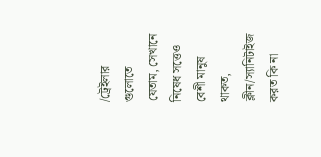/ট্রেইলার গুলোতে যেতাম, সেখানে নিষেধ সত্তেও বেশী মানুষ থাকত, ক্লীন/স্যানিটাইজ করত কি না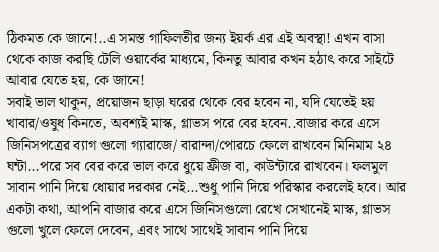ঠিকমত কে জানে!..এ সমস্ত গাফিলতীর জন্য ইয়র্ক এর এই অবস্থা! এখন বাসা থেকে কাজ করছি টেলি ওয়ার্কের মাধ্যমে, কিনতু আবার কখন হঠাৎ করে সাইটে আবার যেতে হয়, কে জানে!
সবাই ভাল থাকুন, প্রয়োজন ছাড়া ঘরের থেকে বের হবেন না, যদি যেতেই হয় খাবার/ওষুধ কিনতে, অবশ্যই মাস্ক, গ্লাভস পরে বের হবেন..বাজার করে এসে জিনিসপত্রের ব্যাগ গুলো গ্যারাজে/ বারান্দা/পোরচে ফেলে রাখবেন মিনিমাম ২৪ ঘন্টা...পরে সব বের করে ভাল করে ধুয়ে ফ্রীজ বা, কাউন্টারে রাখবেন। ফলমুল সাবান পানি দিয়ে ধোয়ার দরকার নেই...শুধু পানি দিয়ে পরিস্কার করলেই হবে। আর একটা কথা, আপনি বাজার করে এসে জিনিসগুলো রেখে সেখানেই মাস্ক, গ্লাভস গুলো খুলে ফেলে দেবেন, এবং সাথে সাথেই সাবান পানি দিয়ে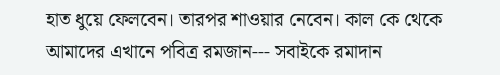হাত ধুয়ে ফেলবেন। তারপর শাওয়ার নেবেন। কাল কে থেকে আমাদের এখানে পবিত্র রমজান--- সবাইকে রমাদান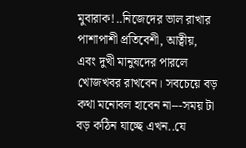মুবারাক!..নিজেদের ভাল রাখার পাশাপাশী প্রতিবেশী, আত্বীয়, এবং দুখী মানুষদের পারলে খোজখবর রাখবেন। সবচেয়ে বড় কথা মনোবল হাবেন না---সময় টা বড় কঠিন যাচ্ছে এখন..যে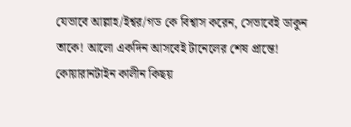যেভাবে আল্লাহ/ইশ্বর/গড কে বিশ্বাস করেন, সেভাবেই ডাকুন তাকে! আলো একদিন আসবেই টানেলের শেষ প্রান্তে!
কোয়ারানটাইন কালীন কিছয়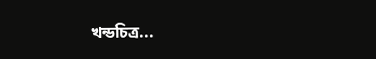খন্ডচিত্র...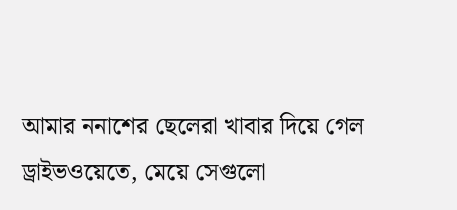আমার ননাশের ছেলেরা খাবার দিয়ে গেল ড্রাইভওয়েতে, মেয়ে সেগুলো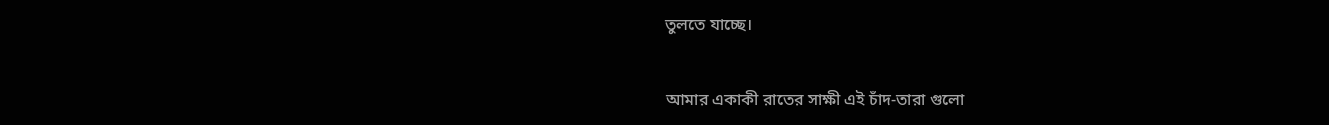তুলতে যাচ্ছে।


আমার একাকী রাতের সাক্ষী এই চাঁদ-তারা গুলো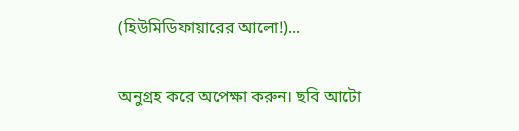(হিউমিডিফায়ারের আলো!)...

অনুগ্রহ করে অপেক্ষা করুন। ছবি আটো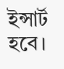ইন্সার্ট হবে।